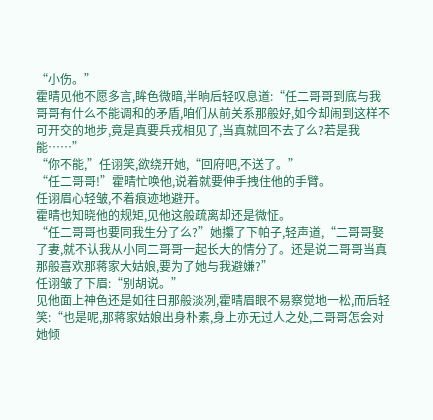“小伤。”
霍晴见他不愿多言,眸色微暗,半晌后轻叹息道:“任二哥哥到底与我哥哥有什么不能调和的矛盾,咱们从前关系那般好,如今却闹到这样不可开交的地步,竟是真要兵戎相见了,当真就回不去了么?若是我能……”
“你不能,”任诩笑,欲绕开她,“回府吧,不送了。”
“任二哥哥!”霍晴忙唤他,说着就要伸手拽住他的手臂。
任诩眉心轻皱,不着痕迹地避开。
霍晴也知晓他的规矩,见他这般疏离却还是微怔。
“任二哥哥也要同我生分了么?”她攥了下帕子,轻声道,“二哥哥娶了妻,就不认我从小同二哥哥一起长大的情分了。还是说二哥哥当真那般喜欢那蒋家大姑娘,要为了她与我避嫌?”
任诩皱了下眉:“别胡说。”
见他面上神色还是如往日那般淡冽,霍晴眉眼不易察觉地一松,而后轻笑:“也是呢,那蒋家姑娘出身朴素,身上亦无过人之处,二哥哥怎会对她倾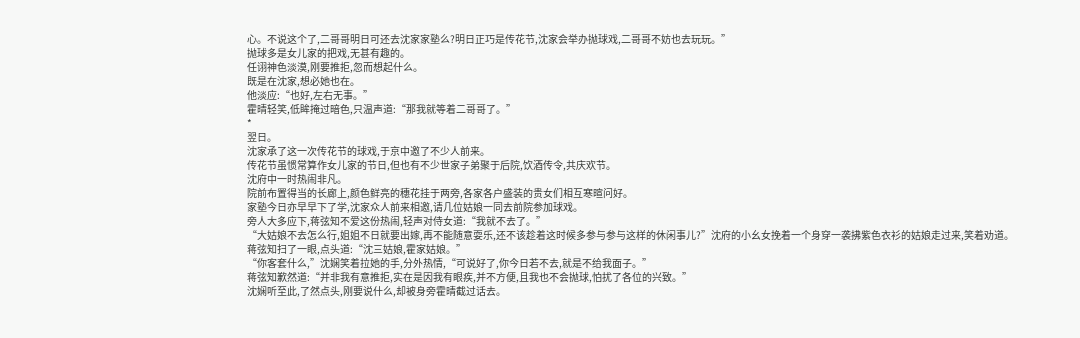心。不说这个了,二哥哥明日可还去沈家家塾么?明日正巧是传花节,沈家会举办抛球戏,二哥哥不妨也去玩玩。”
抛球多是女儿家的把戏,无甚有趣的。
任诩神色淡漠,刚要推拒,忽而想起什么。
既是在沈家,想必她也在。
他淡应:“也好,左右无事。”
霍晴轻笑,低眸掩过暗色,只温声道:“那我就等着二哥哥了。”
*
翌日。
沈家承了这一次传花节的球戏,于京中邀了不少人前来。
传花节虽惯常算作女儿家的节日,但也有不少世家子弟聚于后院,饮酒传令,共庆欢节。
沈府中一时热闹非凡。
院前布置得当的长廊上,颜色鲜亮的穗花挂于两旁,各家各户盛装的贵女们相互寒暄问好。
家塾今日亦早早下了学,沈家众人前来相邀,请几位姑娘一同去前院参加球戏。
旁人大多应下,蒋弦知不爱这份热闹,轻声对侍女道:“我就不去了。”
“大姑娘不去怎么行,姐姐不日就要出嫁,再不能随意耍乐,还不该趁着这时候多参与参与这样的休闲事儿?”沈府的小幺女挽着一个身穿一袭拂紫色衣衫的姑娘走过来,笑着劝道。
蒋弦知扫了一眼,点头道:“沈三姑娘,霍家姑娘。”
“你客套什么,”沈娴笑着拉她的手,分外热情,“可说好了,你今日若不去,就是不给我面子。”
蒋弦知歉然道:“并非我有意推拒,实在是因我有眼疾,并不方便,且我也不会抛球,怕扰了各位的兴致。”
沈娴听至此,了然点头,刚要说什么,却被身旁霍晴截过话去。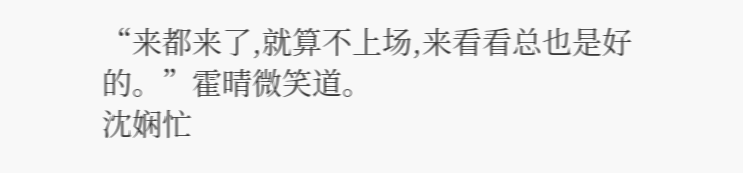“来都来了,就算不上场,来看看总也是好的。”霍晴微笑道。
沈娴忙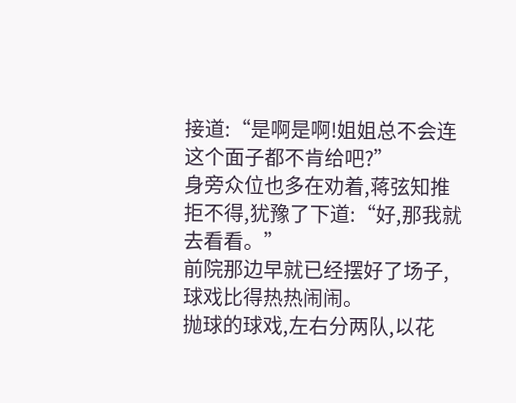接道:“是啊是啊!姐姐总不会连这个面子都不肯给吧?”
身旁众位也多在劝着,蒋弦知推拒不得,犹豫了下道:“好,那我就去看看。”
前院那边早就已经摆好了场子,球戏比得热热闹闹。
抛球的球戏,左右分两队,以花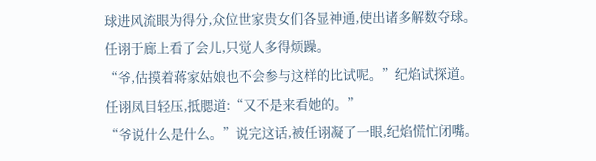球进风流眼为得分,众位世家贵女们各显神通,使出诸多解数夺球。
任诩于廊上看了会儿,只觉人多得烦躁。
“爷,估摸着蒋家姑娘也不会参与这样的比试呢。”纪焰试探道。
任诩凤目轻压,抵腮道:“又不是来看她的。”
“爷说什么是什么。”说完这话,被任诩凝了一眼,纪焰慌忙闭嘴。